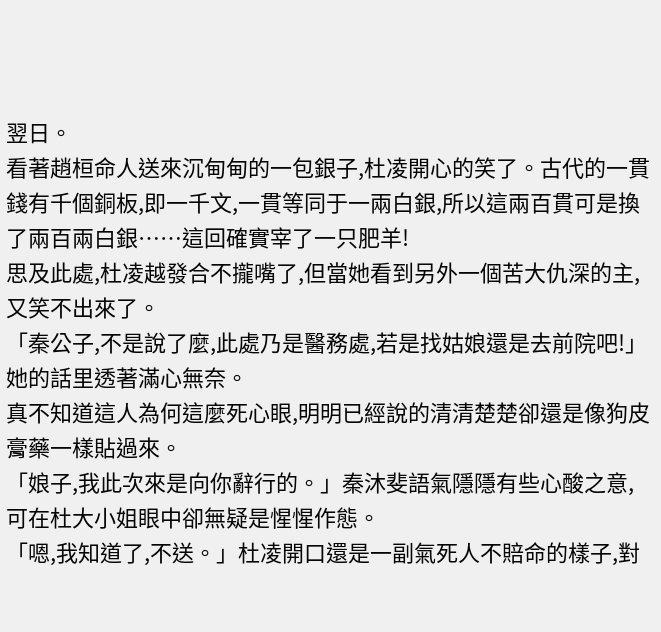翌日。
看著趙桓命人送來沉甸甸的一包銀子,杜凌開心的笑了。古代的一貫錢有千個銅板,即一千文,一貫等同于一兩白銀,所以這兩百貫可是換了兩百兩白銀……這回確實宰了一只肥羊!
思及此處,杜凌越發合不攏嘴了,但當她看到另外一個苦大仇深的主,又笑不出來了。
「秦公子,不是說了麼,此處乃是醫務處,若是找姑娘還是去前院吧!」她的話里透著滿心無奈。
真不知道這人為何這麼死心眼,明明已經說的清清楚楚卻還是像狗皮膏藥一樣貼過來。
「娘子,我此次來是向你辭行的。」秦沐斐語氣隱隱有些心酸之意,可在杜大小姐眼中卻無疑是惺惺作態。
「嗯,我知道了,不送。」杜凌開口還是一副氣死人不賠命的樣子,對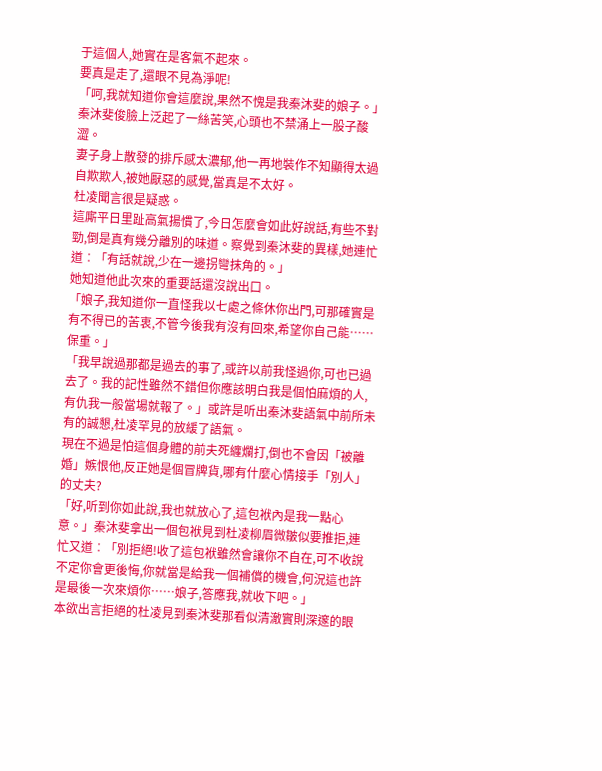于這個人,她實在是客氣不起來。
要真是走了,還眼不見為淨呢!
「呵,我就知道你會這麼說,果然不愧是我秦沐斐的娘子。」秦沐斐俊臉上泛起了一絲苦笑,心頭也不禁涌上一股子酸澀。
妻子身上散發的排斥感太濃郁,他一再地裝作不知顯得太過自欺欺人,被她厭惡的感覺,當真是不太好。
杜凌聞言很是疑惑。
這廝平日里趾高氣揚慣了,今日怎麼會如此好說話,有些不對勁,倒是真有幾分離別的味道。察覺到秦沐斐的異樣,她連忙道︰「有話就說,少在一邊拐彎抹角的。」
她知道他此次來的重要話還沒說出口。
「娘子,我知道你一直怪我以七處之條休你出門,可那確實是有不得已的苦衷,不管今後我有沒有回來,希望你自己能……保重。」
「我早說過那都是過去的事了,或許以前我怪過你,可也已過去了。我的記性雖然不錯但你應該明白我是個怕麻煩的人,有仇我一般當場就報了。」或許是听出秦沐斐語氣中前所未有的誠懇,杜凌罕見的放緩了語氣。
現在不過是怕這個身體的前夫死纏爛打,倒也不會因「被離婚」嫉恨他,反正她是個冒牌貨,哪有什麼心情接手「別人」的丈夫?
「好,听到你如此說,我也就放心了,這包袱內是我一點心意。」秦沐斐拿出一個包袱見到杜凌柳眉微皺似要推拒,連忙又道︰「別拒絕!收了這包袱雖然會讓你不自在,可不收說不定你會更後悔,你就當是給我一個補償的機會,何況這也許是最後一次來煩你……娘子,答應我,就收下吧。」
本欲出言拒絕的杜凌見到秦沐斐那看似清澈實則深邃的眼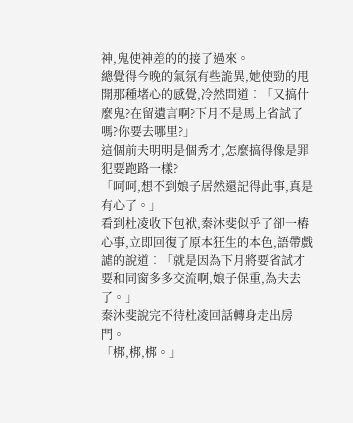神,鬼使神差的的接了過來。
總覺得今晚的氣氛有些詭異,她使勁的甩開那種堵心的感覺,冷然問道︰「又搞什麼鬼?在留遺言啊?下月不是馬上省試了嗎?你要去哪里?」
這個前夫明明是個秀才,怎麼搞得像是罪犯要跑路一樣?
「呵呵,想不到娘子居然還記得此事,真是有心了。」
看到杜凌收下包袱,秦沐斐似乎了卻一樁心事,立即回復了原本狂生的本色,語帶戲謔的說道︰「就是因為下月將要省試才要和同窗多多交流啊,娘子保重,為夫去了。」
秦沐斐說完不待杜凌回話轉身走出房門。
「梆,梆,梆。」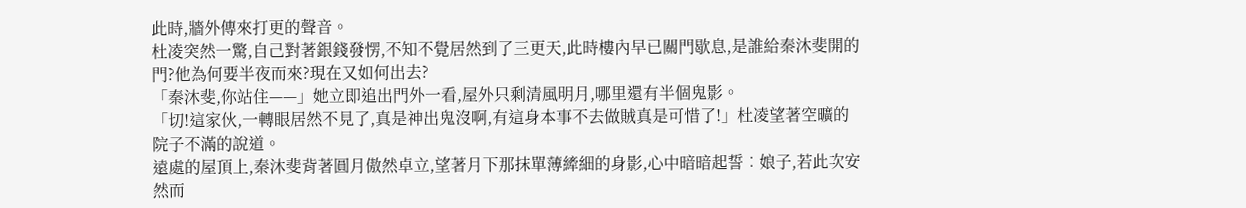此時,牆外傳來打更的聲音。
杜凌突然一驚,自己對著銀錢發愣,不知不覺居然到了三更天,此時樓內早已關門歇息,是誰給秦沐斐開的門?他為何要半夜而來?現在又如何出去?
「秦沐斐,你站住——」她立即追出門外一看,屋外只剩清風明月,哪里還有半個鬼影。
「切!這家伙,一轉眼居然不見了,真是神出鬼沒啊,有這身本事不去做賊真是可惜了!」杜凌望著空曠的院子不滿的說道。
遠處的屋頂上,秦沐斐背著圓月傲然卓立,望著月下那抹單薄縴細的身影,心中暗暗起誓︰娘子,若此次安然而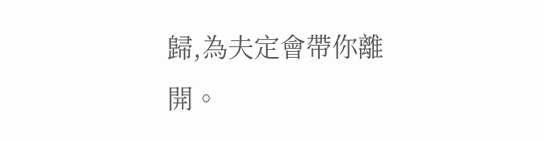歸,為夫定會帶你離開。